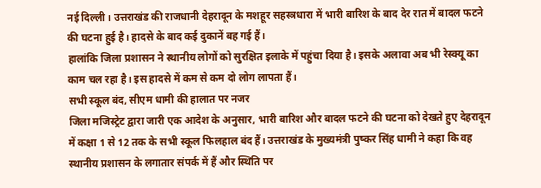नई दिल्ली। उत्तराखंड की राजधानी देहरादून के मशहूर सहस्त्रधारा में भारी बारिश के बाद देर रात में बादल फटने की घटना हुई है। हादसे के बाद कई दुकानें बह गई हैं।
हालांकि जिला प्रशासन ने स्थानीय लोगों को सुरक्षित इलाके में पहुंचा दिया है। इसके अलावा अब भी रेस्क्यू का काम चल रहा है। इस हादसे में कम से कम दो लोग लापता हैं।
सभी स्कूल बंद, सीएम धामी की हालात पर नजर
जिला मजिस्ट्रेट द्वारा जारी एक आदेश के अनुसार, भारी बारिश और बादल फटने की घटना को देखते हुए देहरादून में कक्षा 1 से 12 तक के सभी स्कूल फिलहाल बंद हैं। उत्तराखंड के मुख्यमंत्री पुष्कर सिंह धामी ने कहा कि वह स्थानीय प्रशासन के लगातार संपर्क में हैं और स्थिति पर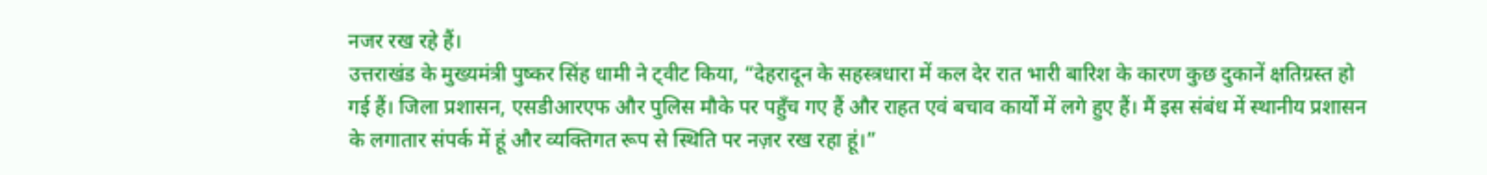नजर रख रहे हैं।
उत्तराखंड के मुख्यमंत्री पुष्कर सिंह धामी ने ट्वीट किया, “देहरादून के सहस्त्रधारा में कल देर रात भारी बारिश के कारण कुछ दुकानें क्षतिग्रस्त हो गई हैं। जिला प्रशासन, एसडीआरएफ और पुलिस मौके पर पहुँच गए हैं और राहत एवं बचाव कार्यों में लगे हुए हैं। मैं इस संबंध में स्थानीय प्रशासन के लगातार संपर्क में हूं और व्यक्तिगत रूप से स्थिति पर नज़र रख रहा हूं।”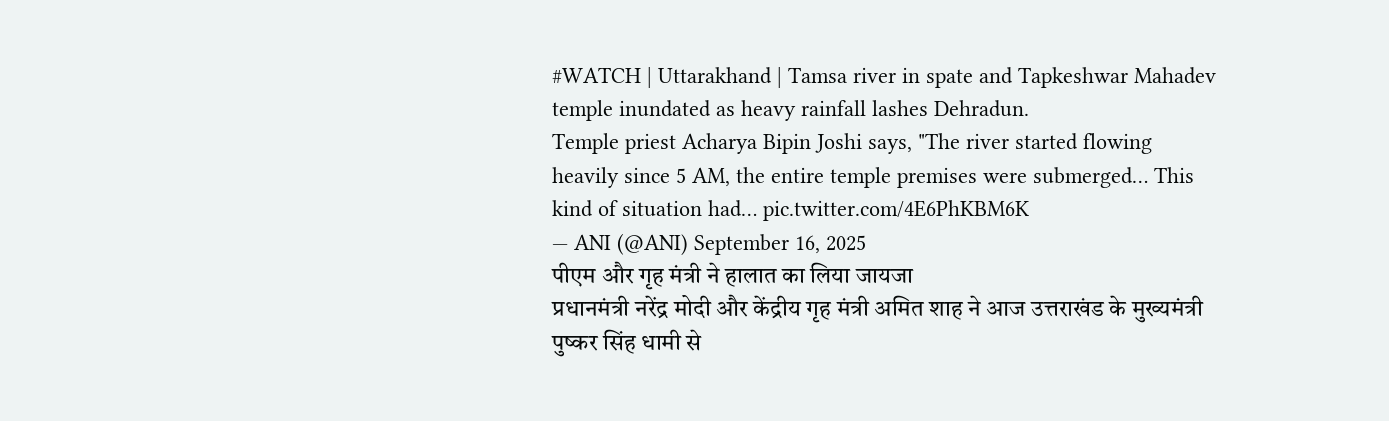#WATCH | Uttarakhand | Tamsa river in spate and Tapkeshwar Mahadev temple inundated as heavy rainfall lashes Dehradun.
Temple priest Acharya Bipin Joshi says, "The river started flowing heavily since 5 AM, the entire temple premises were submerged… This kind of situation had… pic.twitter.com/4E6PhKBM6K
— ANI (@ANI) September 16, 2025
पीएम और गृह मंत्री ने हालात का लिया जायजा
प्रधानमंत्री नरेंद्र मोदी और केंद्रीय गृह मंत्री अमित शाह ने आज उत्तराखंड के मुख्यमंत्री पुष्कर सिंह धामी से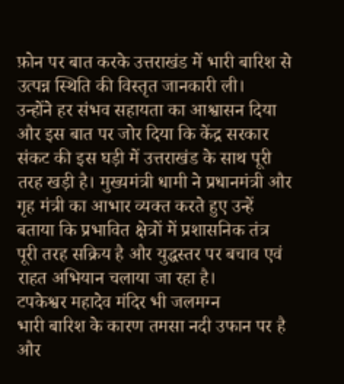फ़ोन पर बात करके उत्तराखंड में भारी बारिश से उत्पन्न स्थिति की विस्तृत जानकारी ली।
उन्होंने हर संभव सहायता का आश्वासन दिया और इस बात पर जोर दिया कि केंद्र सरकार संकट की इस घड़ी में उत्तराखंड के साथ पूरी तरह खड़ी है। मुख्यमंत्री धामी ने प्रधानमंत्री और गृह मंत्री का आभार व्यक्त करते हुए उन्हें बताया कि प्रभावित क्षेत्रों में प्रशासनिक तंत्र पूरी तरह सक्रिय है और युद्धस्तर पर बचाव एवं राहत अभियान चलाया जा रहा है।
टपकेश्वर महादेव मंदिर भी जलमग्न
भारी बारिश के कारण तमसा नदी उफान पर है और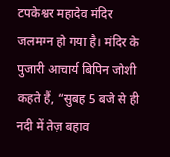टपकेश्वर महादेव मंदिर जलमग्न हो गया है। मंदिर के पुजारी आचार्य बिपिन जोशी कहते हैं, “सुबह 5 बजे से ही नदी में तेज़ बहाव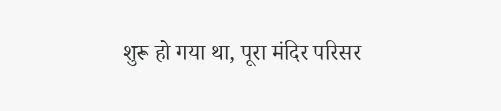शुरू हो गया था, पूरा मंदिर परिसर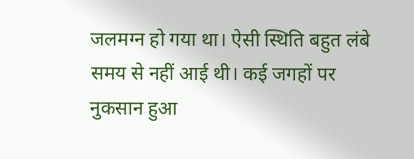जलमग्न हो गया था। ऐसी स्थिति बहुत लंबे समय से नहीं आई थी। कई जगहों पर नुकसान हुआ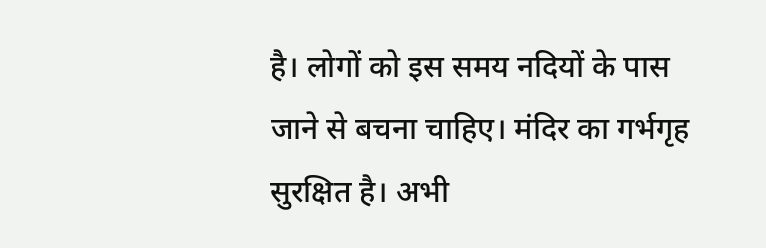है। लोगों को इस समय नदियों के पास जाने से बचना चाहिए। मंदिर का गर्भगृह सुरक्षित है। अभी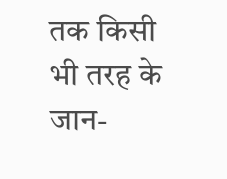तक किसी भी तरह के जान-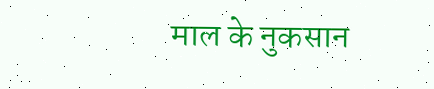माल के नुकसान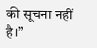की सूचना नहीं है।”